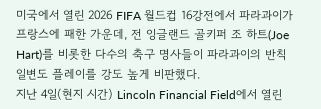미국에서 열린 2026 FIFA 월드컵 16강전에서 파라과이가 프랑스에 패한 가운데, 전 잉글랜드 골키퍼 조 하트(Joe Hart)를 비롯한 다수의 축구 명사들이 파라과이의 반칙 일변도 플레이를 강도 높게 비판했다.
지난 4일(현지 시간) Lincoln Financial Field에서 열린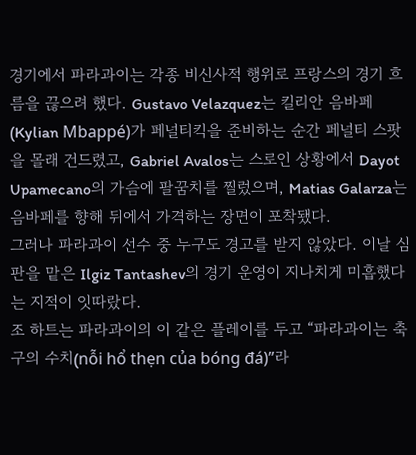경기에서 파라과이는 각종 비신사적 행위로 프랑스의 경기 흐름을 끊으려 했다. Gustavo Velazquez는 킬리안 음바페(Kylian Mbappé)가 페널티킥을 준비하는 순간 페널티 스팟을 몰래 건드렸고, Gabriel Avalos는 스로인 상황에서 Dayot Upamecano의 가슴에 팔꿈치를 찔렀으며, Matias Galarza는 음바페를 향해 뒤에서 가격하는 장면이 포착됐다.
그러나 파라과이 선수 중 누구도 경고를 받지 않았다. 이날 심판을 맡은 Ilgiz Tantashev의 경기 운영이 지나치게 미흡했다는 지적이 잇따랐다.
조 하트는 파라과이의 이 같은 플레이를 두고 “파라과이는 축구의 수치(nỗi hổ thẹn của bóng đá)”라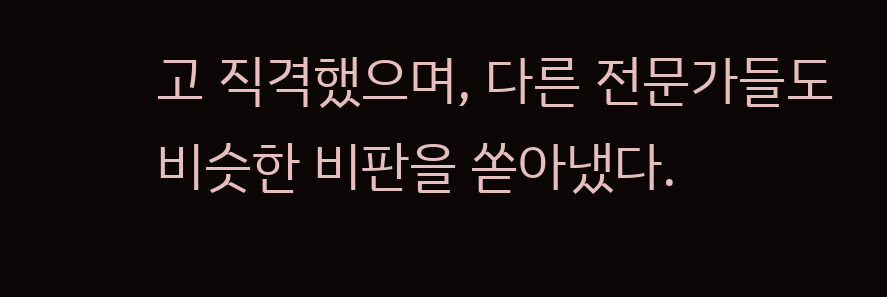고 직격했으며, 다른 전문가들도 비슷한 비판을 쏟아냈다.